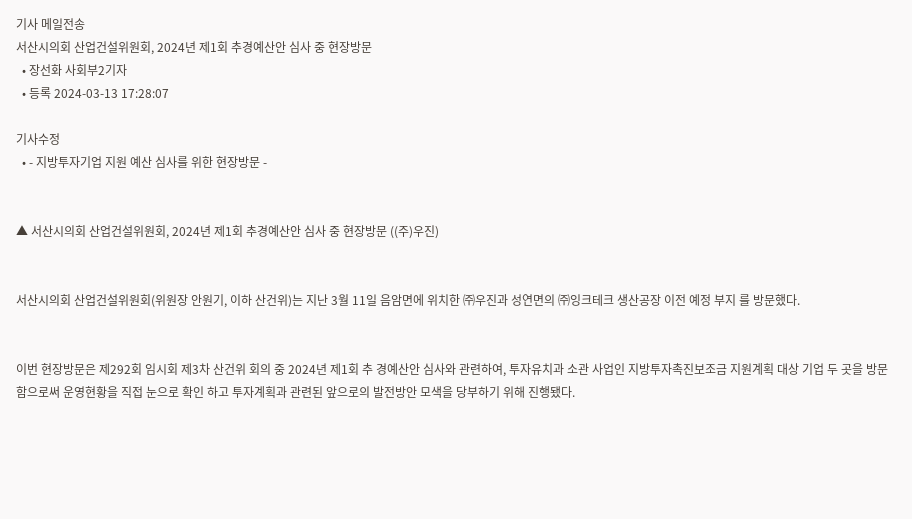기사 메일전송
서산시의회 산업건설위원회, 2024년 제1회 추경예산안 심사 중 현장방문
  • 장선화 사회부2기자
  • 등록 2024-03-13 17:28:07

기사수정
  • - 지방투자기업 지원 예산 심사를 위한 현장방문 -


▲ 서산시의회 산업건설위원회, 2024년 제1회 추경예산안 심사 중 현장방문 ((주)우진)


서산시의회 산업건설위원회(위원장 안원기, 이하 산건위)는 지난 3월 11일 음암면에 위치한 ㈜우진과 성연면의 ㈜잉크테크 생산공장 이전 예정 부지 를 방문했다.


이번 현장방문은 제292회 임시회 제3차 산건위 회의 중 2024년 제1회 추 경예산안 심사와 관련하여, 투자유치과 소관 사업인 지방투자촉진보조금 지원계획 대상 기업 두 곳을 방문함으로써 운영현황을 직접 눈으로 확인 하고 투자계획과 관련된 앞으로의 발전방안 모색을 당부하기 위해 진행됐다.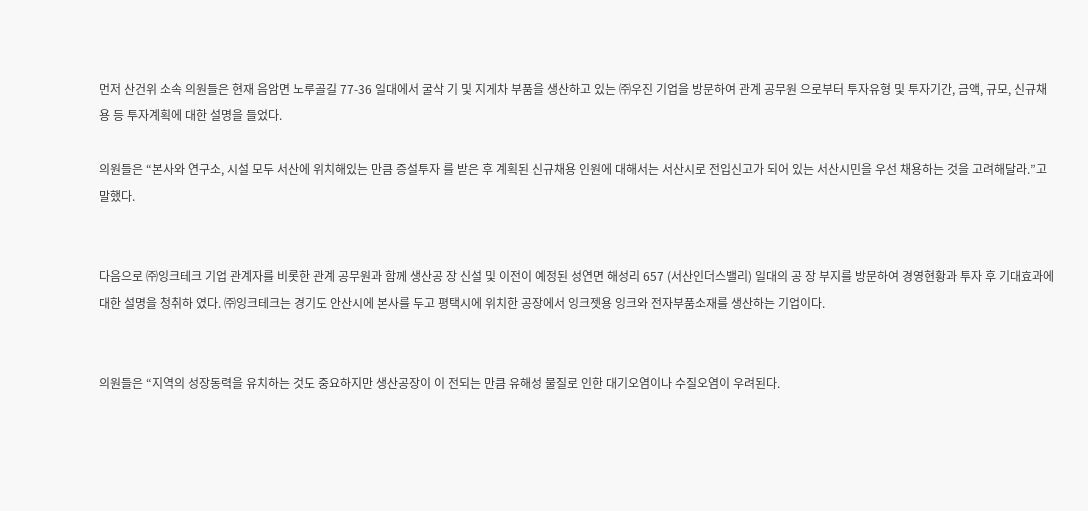먼저 산건위 소속 의원들은 현재 음암면 노루골길 77-36 일대에서 굴삭 기 및 지게차 부품을 생산하고 있는 ㈜우진 기업을 방문하여 관계 공무원 으로부터 투자유형 및 투자기간, 금액, 규모, 신규채용 등 투자계획에 대한 설명을 들었다.

의원들은 “본사와 연구소, 시설 모두 서산에 위치해있는 만큼 증설투자 를 받은 후 계획된 신규채용 인원에 대해서는 서산시로 전입신고가 되어 있는 서산시민을 우선 채용하는 것을 고려해달라.”고 말했다.


다음으로 ㈜잉크테크 기업 관계자를 비롯한 관계 공무원과 함께 생산공 장 신설 및 이전이 예정된 성연면 해성리 657 (서산인더스밸리) 일대의 공 장 부지를 방문하여 경영현황과 투자 후 기대효과에 대한 설명을 청취하 였다. ㈜잉크테크는 경기도 안산시에 본사를 두고 평택시에 위치한 공장에서 잉크젯용 잉크와 전자부품소재를 생산하는 기업이다.


의원들은 “지역의 성장동력을 유치하는 것도 중요하지만 생산공장이 이 전되는 만큼 유해성 물질로 인한 대기오염이나 수질오염이 우려된다.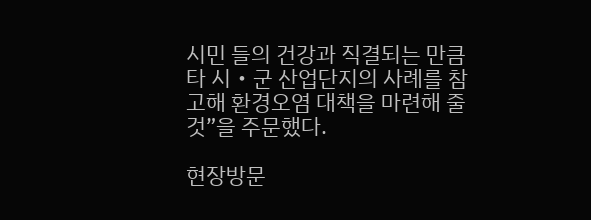시민 들의 건강과 직결되는 만큼 타 시‧군 산업단지의 사례를 참고해 환경오염 대책을 마련해 줄 것”을 주문했다.

현장방문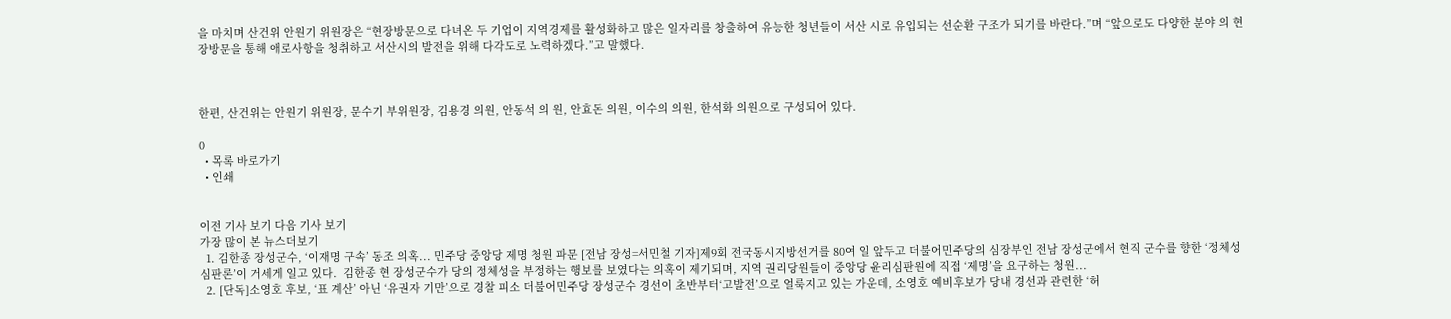을 마치며 산건위 안원기 위원장은 “현장방문으로 다녀온 두 기업이 지역경제를 활성화하고 많은 일자리를 창출하여 유능한 청년들이 서산 시로 유입되는 선순환 구조가 되기를 바란다.”며 “앞으로도 다양한 분야 의 현장방문을 통해 애로사항을 청취하고 서산시의 발전을 위해 다각도로 노력하겠다.”고 말했다.



한편, 산건위는 안원기 위원장, 문수기 부위원장, 김용경 의원, 안동석 의 원, 안효돈 의원, 이수의 의원, 한석화 의원으로 구성되어 있다.

0
  • 목록 바로가기
  • 인쇄


이전 기사 보기 다음 기사 보기
가장 많이 본 뉴스더보기
  1. 김한종 장성군수, ‘이재명 구속’ 동조 의혹... 민주당 중앙당 제명 청원 파문 [전남 장성=서민철 기자]제9회 전국동시지방선거를 80여 일 앞두고 더불어민주당의 심장부인 전남 장성군에서 현직 군수를 향한 ‘정체성 심판론’이 거세게 일고 있다.  김한종 현 장성군수가 당의 정체성을 부정하는 행보를 보였다는 의혹이 제기되며, 지역 권리당원들이 중앙당 윤리심판원에 직접 ‘제명’을 요구하는 청원...
  2. [단독]소영호 후보, ‘표 계산’ 아닌 ‘유권자 기만’으로 경찰 피소 더불어민주당 장성군수 경선이 초반부터‘고발전’으로 얼룩지고 있는 가운데, 소영호 예비후보가 당내 경선과 관련한 ‘허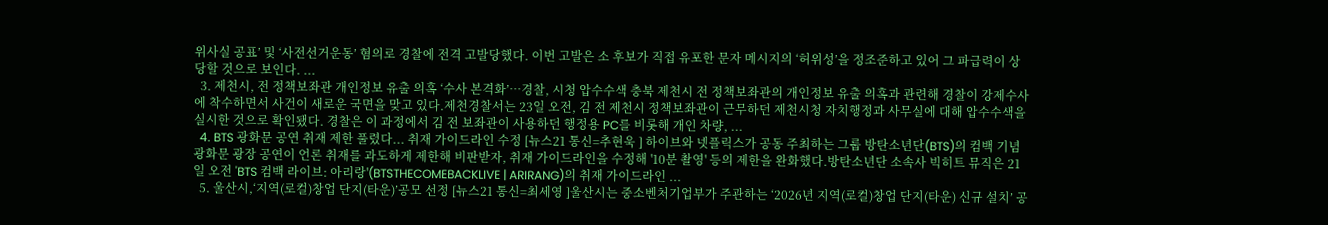위사실 공표’ 및 ‘사전선거운동’ 혐의로 경찰에 전격 고발당했다. 이번 고발은 소 후보가 직접 유포한 문자 메시지의 ‘허위성’을 정조준하고 있어 그 파급력이 상당할 것으로 보인다. ...
  3. 제천시, 전 정책보좌관 개인정보 유출 의혹 ‘수사 본격화’…경찰, 시청 압수수색 충북 제천시 전 정책보좌관의 개인정보 유출 의혹과 관련해 경찰이 강제수사에 착수하면서 사건이 새로운 국면을 맞고 있다.제천경찰서는 23일 오전, 김 전 제천시 정책보좌관이 근무하던 제천시청 자치행정과 사무실에 대해 압수수색을 실시한 것으로 확인됐다. 경찰은 이 과정에서 김 전 보좌관이 사용하던 행정용 PC를 비롯해 개인 차량, ...
  4. BTS 광화문 공연 취재 제한 풀렸다... 취재 가이드라인 수정 [뉴스21 통신=추현욱 ] 하이브와 넷플릭스가 공동 주최하는 그룹 방탄소년단(BTS)의 컴백 기념 광화문 광장 공연이 언론 취재를 과도하게 제한해 비판받자, 취재 가이드라인을 수정해 '10분 촬영' 등의 제한을 완화했다.방탄소년단 소속사 빅히트 뮤직은 21일 오전 'BTS 컴백 라이브: 아리랑'(BTSTHECOMEBACKLIVE | ARIRANG)의 취재 가이드라인 ...
  5. 울산시,‘지역(로컬)창업 단지(타운)’공모 선정 [뉴스21 통신=최세영 ]울산시는 중소벤처기업부가 주관하는 ‘2026년 지역(로컬)창업 단지(타운) 신규 설치’ 공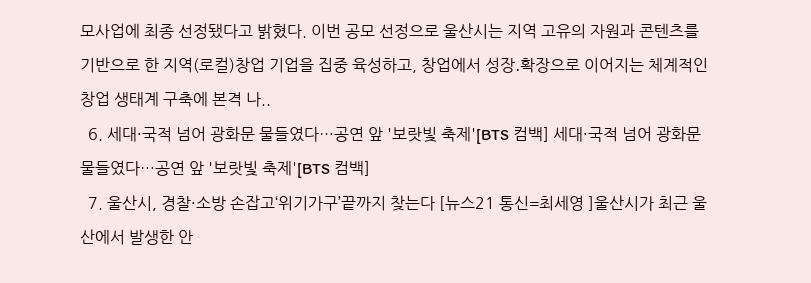모사업에 최종 선정됐다고 밝혔다. 이번 공모 선정으로 울산시는 지역 고유의 자원과 콘텐츠를 기반으로 한 지역(로컬)창업 기업을 집중 육성하고, 창업에서 성장․확장으로 이어지는 체계적인 창업 생태계 구축에 본격 나..
  6. 세대·국적 넘어 광화문 물들였다…공연 앞 '보랏빛 축제'[BTS 컴백] 세대·국적 넘어 광화문 물들였다…공연 앞 '보랏빛 축제'[BTS 컴백]
  7. 울산시, 경찰·소방 손잡고‘위기가구’끝까지 찾는다 [뉴스21 통신=최세영 ]울산시가 최근 울산에서 발생한 안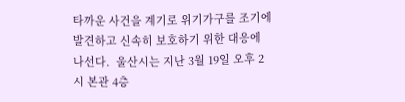타까운 사건을 계기로 위기가구를 조기에 발견하고 신속히 보호하기 위한 대응에 나선다.  울산시는 지난 3월 19일 오후 2시 본관 4층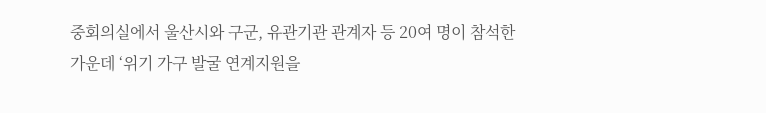중회의실에서 울산시와 구군, 유관기관 관계자 등 20여 명이 참석한 가운데 ‘위기 가구 발굴 연계지원을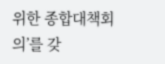위한 종합대책회의’를 갖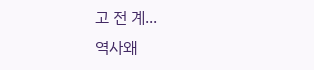고 전 계...
역사왜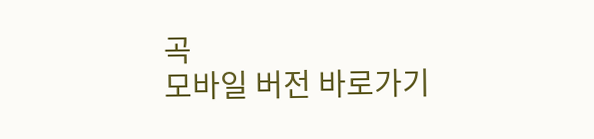곡
모바일 버전 바로가기